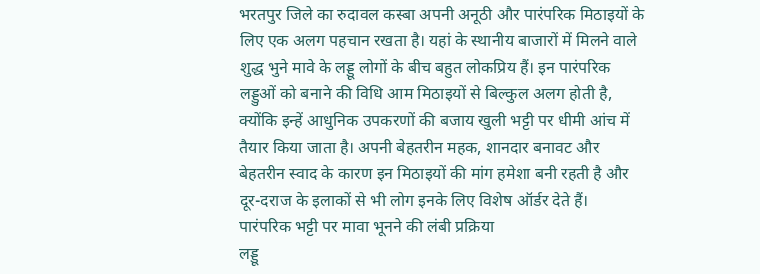भरतपुर जिले का रुदावल कस्बा अपनी अनूठी और पारंपरिक मिठाइयों के लिए एक अलग पहचान रखता है। यहां के स्थानीय बाजारों में मिलने वाले शुद्ध भुने मावे के लड्डू लोगों के बीच बहुत लोकप्रिय हैं। इन पारंपरिक लड्डुओं को बनाने की विधि आम मिठाइयों से बिल्कुल अलग होती है, क्योंकि इन्हें आधुनिक उपकरणों की बजाय खुली भट्टी पर धीमी आंच में तैयार किया जाता है। अपनी बेहतरीन महक, शानदार बनावट और बेहतरीन स्वाद के कारण इन मिठाइयों की मांग हमेशा बनी रहती है और दूर-दराज के इलाकों से भी लोग इनके लिए विशेष ऑर्डर देते हैं।
पारंपरिक भट्टी पर मावा भूनने की लंबी प्रक्रिया
लड्डू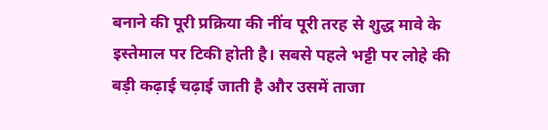बनाने की पूरी प्रक्रिया की नींव पूरी तरह से शुद्ध मावे के इस्तेमाल पर टिकी होती है। सबसे पहले भट्टी पर लोहे की बड़ी कढ़ाई चढ़ाई जाती है और उसमें ताजा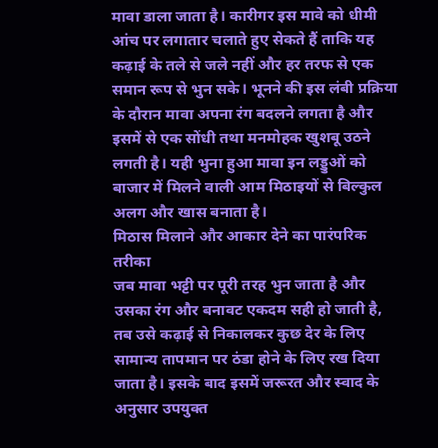मावा डाला जाता है। कारीगर इस मावे को धीमी आंच पर लगातार चलाते हुए सेकते हैं ताकि यह कढ़ाई के तले से जले नहीं और हर तरफ से एक समान रूप से भुन सके। भूनने की इस लंबी प्रक्रिया के दौरान मावा अपना रंग बदलने लगता है और इसमें से एक सोंधी तथा मनमोहक खुशबू उठने लगती है। यही भुना हुआ मावा इन लड्डुओं को बाजार में मिलने वाली आम मिठाइयों से बिल्कुल अलग और खास बनाता है।
मिठास मिलाने और आकार देने का पारंपरिक तरीका
जब मावा भट्टी पर पूरी तरह भुन जाता है और उसका रंग और बनावट एकदम सही हो जाती है, तब उसे कढ़ाई से निकालकर कुछ देर के लिए सामान्य तापमान पर ठंडा होने के लिए रख दिया जाता है। इसके बाद इसमें जरूरत और स्वाद के अनुसार उपयुक्त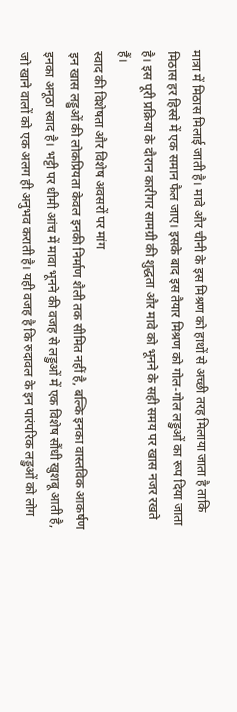मात्रा में मिठास मिलाई जाती है। मावे और चीनी के इस मिश्रण को हाथों से अच्छी तरह मिलाया जाता है ताकि मिठास हर हिस्से में एक समान फैल जाए। इसके बाद इस तैयार मिश्रण को गोल-गोल लड्डुओं का रूप दिया जाता है। इस पूरी प्रक्रिया के दौरान कारीगर सामग्री की शुद्धता और मावे को भूनने के सही समय पर खास नजर रखते हैं।
स्वाद की विशेषता और विशेष अवसरों पर मांग
इन खास लड्डुओं की लोकप्रियता केवल इनकी निर्माण शैली तक सीमित नहीं है, बल्कि इनका वास्तविक आकर्षण इनका अनूठा स्वाद है। भट्टी पर धीमी आंच में मावा भूनने की वजह से लड्डुओं में एक विशेष सौंधी खुशबू आती है, जो खाने वालों को एक अलग ही अनुभव कराती है। यही वजह है कि रुदावल के इन पारंपरिक लड्डुओं को लोग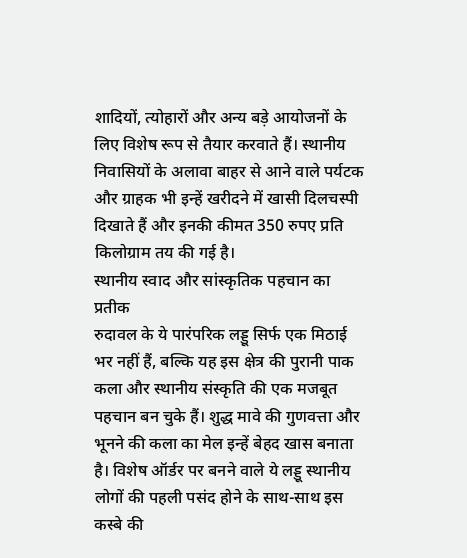शादियों, त्योहारों और अन्य बड़े आयोजनों के लिए विशेष रूप से तैयार करवाते हैं। स्थानीय निवासियों के अलावा बाहर से आने वाले पर्यटक और ग्राहक भी इन्हें खरीदने में खासी दिलचस्पी दिखाते हैं और इनकी कीमत 350 रुपए प्रति किलोग्राम तय की गई है।
स्थानीय स्वाद और सांस्कृतिक पहचान का प्रतीक
रुदावल के ये पारंपरिक लड्डू सिर्फ एक मिठाई भर नहीं हैं, बल्कि यह इस क्षेत्र की पुरानी पाक कला और स्थानीय संस्कृति की एक मजबूत पहचान बन चुके हैं। शुद्ध मावे की गुणवत्ता और भूनने की कला का मेल इन्हें बेहद खास बनाता है। विशेष ऑर्डर पर बनने वाले ये लड्डू स्थानीय लोगों की पहली पसंद होने के साथ-साथ इस कस्बे की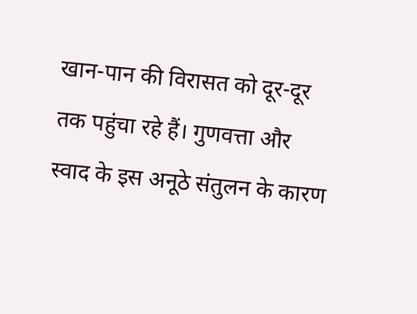खान-पान की विरासत को दूर-दूर तक पहुंचा रहे हैं। गुणवत्ता और स्वाद के इस अनूठे संतुलन के कारण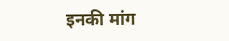इनकी मांग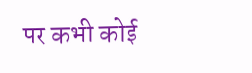पर कभी कोई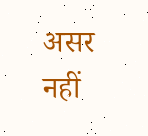असर नहीं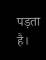पड़ता है।